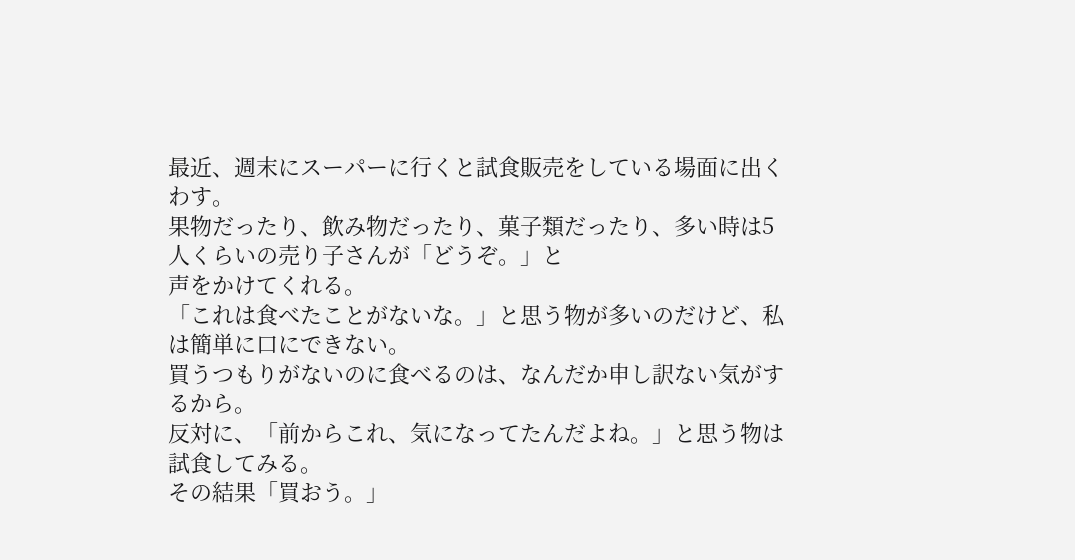最近、週末にスーパーに行くと試食販売をしている場面に出くわす。
果物だったり、飲み物だったり、菓子類だったり、多い時は5人くらいの売り子さんが「どうぞ。」と
声をかけてくれる。
「これは食べたことがないな。」と思う物が多いのだけど、私は簡単に口にできない。
買うつもりがないのに食べるのは、なんだか申し訳ない気がするから。
反対に、「前からこれ、気になってたんだよね。」と思う物は試食してみる。
その結果「買おう。」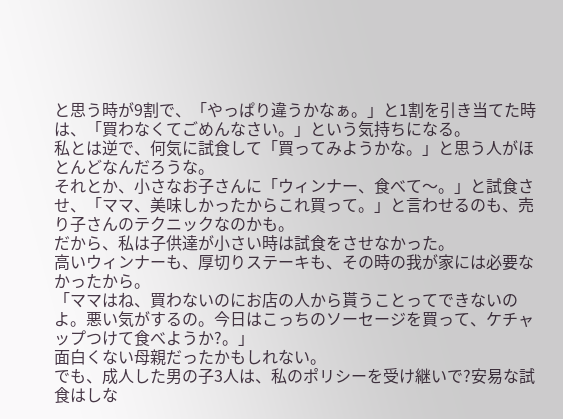と思う時が9割で、「やっぱり違うかなぁ。」と1割を引き当てた時は、「買わなくてごめんなさい。」という気持ちになる。
私とは逆で、何気に試食して「買ってみようかな。」と思う人がほとんどなんだろうな。
それとか、小さなお子さんに「ウィンナー、食べて〜。」と試食させ、「ママ、美味しかったからこれ買って。」と言わせるのも、売り子さんのテクニックなのかも。
だから、私は子供達が小さい時は試食をさせなかった。
高いウィンナーも、厚切りステーキも、その時の我が家には必要なかったから。
「ママはね、買わないのにお店の人から貰うことってできないのよ。悪い気がするの。今日はこっちのソーセージを買って、ケチャップつけて食べようか?。」
面白くない母親だったかもしれない。
でも、成人した男の子3人は、私のポリシーを受け継いで?安易な試食はしな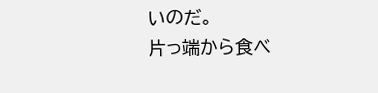いのだ。
片っ端から食べ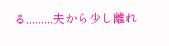る.........夫から少し離れ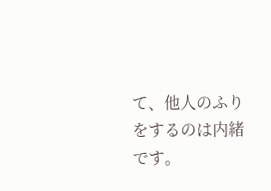て、他人のふりをするのは内緒です。